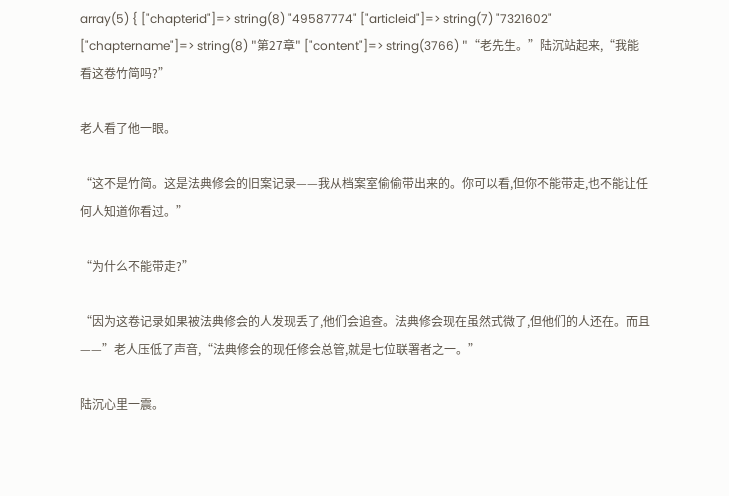array(5) { ["chapterid"]=> string(8) "49587774" ["articleid"]=> string(7) "7321602" ["chaptername"]=> string(8) "第27章" ["content"]=> string(3766) "“老先生。”陆沉站起来,“我能看这卷竹简吗?”

老人看了他一眼。

“这不是竹简。这是法典修会的旧案记录——我从档案室偷偷带出来的。你可以看,但你不能带走,也不能让任何人知道你看过。”

“为什么不能带走?”

“因为这卷记录如果被法典修会的人发现丢了,他们会追查。法典修会现在虽然式微了,但他们的人还在。而且——”老人压低了声音,“法典修会的现任修会总管,就是七位联署者之一。”

陆沉心里一震。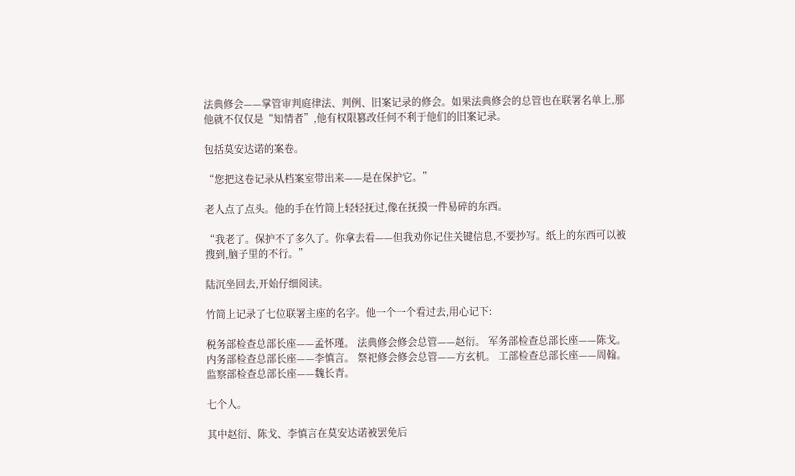法典修会——掌管审判庭律法、判例、旧案记录的修会。如果法典修会的总管也在联署名单上,那他就不仅仅是“知情者”,他有权限篡改任何不利于他们的旧案记录。

包括莫安达诺的案卷。

“您把这卷记录从档案室带出来——是在保护它。”

老人点了点头。他的手在竹简上轻轻抚过,像在抚摸一件易碎的东西。

“我老了。保护不了多久了。你拿去看——但我劝你记住关键信息,不要抄写。纸上的东西可以被搜到,脑子里的不行。”

陆沉坐回去,开始仔细阅读。

竹简上记录了七位联署主座的名字。他一个一个看过去,用心记下:

税务部检查总部长座——孟怀瑾。 法典修会修会总管——赵衍。 军务部检查总部长座——陈戈。 内务部检查总部长座——李慎言。 祭祀修会修会总管——方玄机。 工部检查总部长座——周翰。 监察部检查总部长座——魏长青。

七个人。

其中赵衍、陈戈、李慎言在莫安达诺被罢免后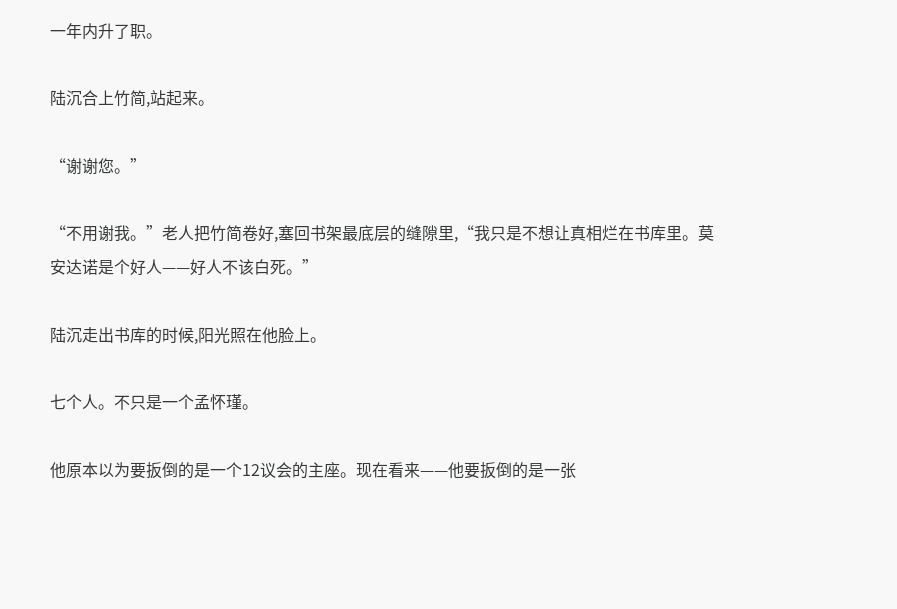一年内升了职。

陆沉合上竹简,站起来。

“谢谢您。”

“不用谢我。”老人把竹简卷好,塞回书架最底层的缝隙里,“我只是不想让真相烂在书库里。莫安达诺是个好人——好人不该白死。”

陆沉走出书库的时候,阳光照在他脸上。

七个人。不只是一个孟怀瑾。

他原本以为要扳倒的是一个12议会的主座。现在看来——他要扳倒的是一张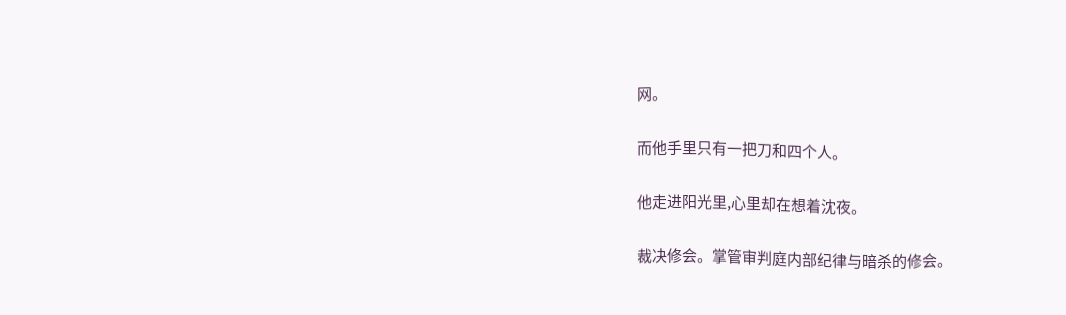网。

而他手里只有一把刀和四个人。

他走进阳光里,心里却在想着沈夜。

裁决修会。掌管审判庭内部纪律与暗杀的修会。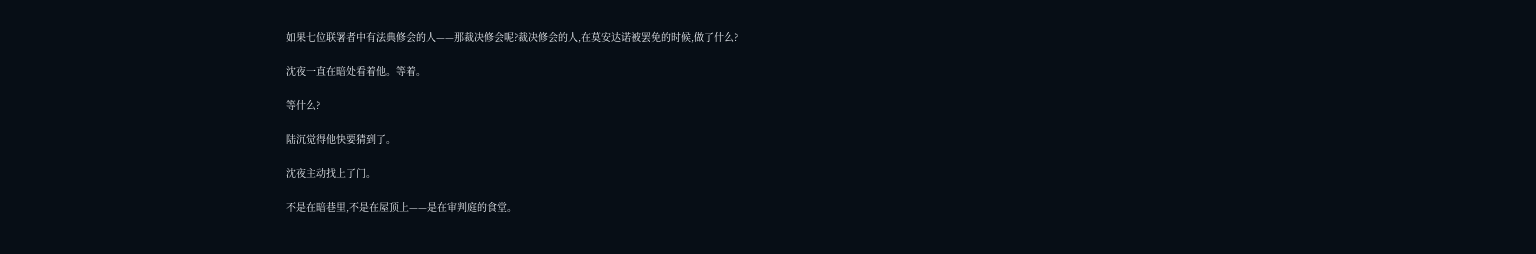如果七位联署者中有法典修会的人——那裁决修会呢?裁决修会的人,在莫安达诺被罢免的时候,做了什么?

沈夜一直在暗处看着他。等着。

等什么?

陆沉觉得他快要猜到了。

沈夜主动找上了门。

不是在暗巷里,不是在屋顶上——是在审判庭的食堂。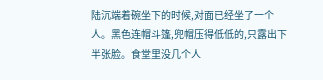陆沉端着碗坐下的时候,对面已经坐了一个人。黑色连帽斗篷,兜帽压得低低的,只露出下半张脸。食堂里没几个人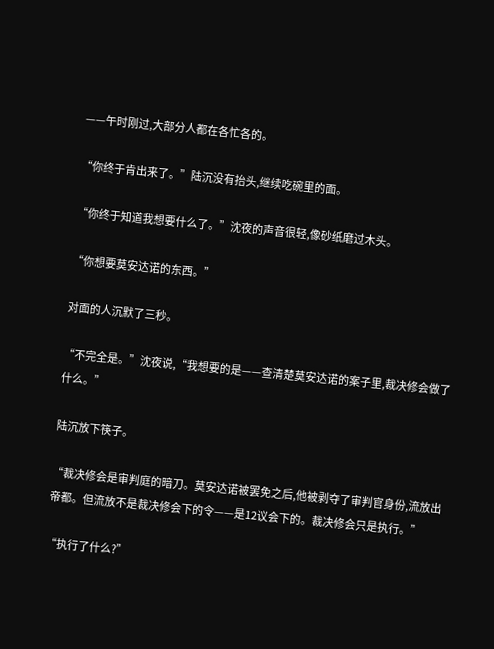——午时刚过,大部分人都在各忙各的。

“你终于肯出来了。”陆沉没有抬头,继续吃碗里的面。

“你终于知道我想要什么了。”沈夜的声音很轻,像砂纸磨过木头。

“你想要莫安达诺的东西。”

对面的人沉默了三秒。

“不完全是。”沈夜说,“我想要的是——查清楚莫安达诺的案子里,裁决修会做了什么。”

陆沉放下筷子。

“裁决修会是审判庭的暗刀。莫安达诺被罢免之后,他被剥夺了审判官身份,流放出帝都。但流放不是裁决修会下的令——是12议会下的。裁决修会只是执行。”

“执行了什么?”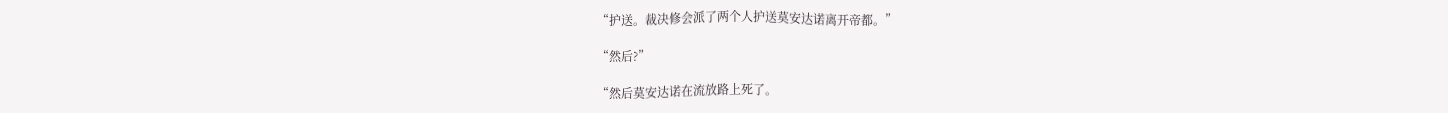“护送。裁决修会派了两个人护送莫安达诺离开帝都。”

“然后?”

“然后莫安达诺在流放路上死了。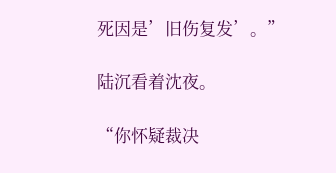死因是’旧伤复发’。”

陆沉看着沈夜。

“你怀疑裁决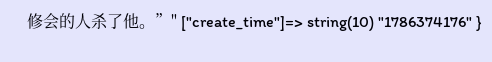修会的人杀了他。”" ["create_time"]=> string(10) "1786374176" }